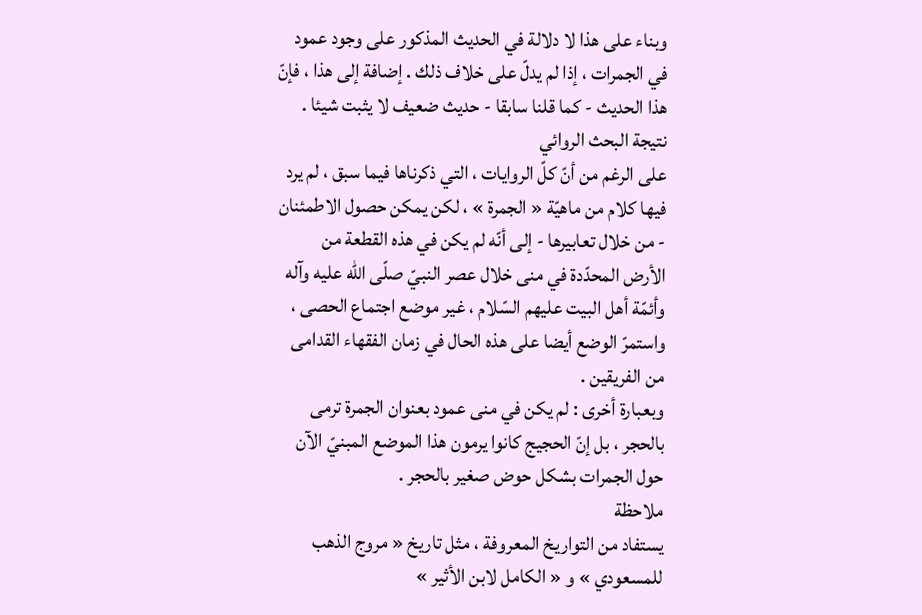وبناء على هذا لا دلالة في الحديث المذكور على وجود عمود في الجمرات ، إذا لم يدلّ على خلاف ذلك . إضافة إلى هذا ، فإنّ هذا الحديث - كما قلنا سابقا - حديث ضعيف لا يثبت شيئا .
نتيجة البحث الروائي
على الرغم من أنّ كلّ الروايات ، التي ذكرناها فيما سبق ، لم يرد فيها كلام من ماهيّة « الجمرة » ، لكن يمكن حصول الاطمئنان - من خلال تعابيرها - إلى أنّه لم يكن في هذه القطعة من الأرض المحدّدة في منى خلال عصر النبيّ صلّى اللّه عليه وآله وأئمّة أهل البيت عليهم السّلام ، غير موضع اجتماع الحصى ، واستمرّ الوضع أيضا على هذه الحال في زمان الفقهاء القدامى من الفريقين .
وبعبارة أخرى : لم يكن في منى عمود بعنوان الجمرة ترمى بالحجر ، بل إنّ الحجيج كانوا يرمون هذا الموضع المبنيّ الآن حول الجمرات بشكل حوض صغير بالحجر .
ملاحظة
يستفاد من التواريخ المعروفة ، مثل تاريخ « مروج الذهب للمسعودي » و « الكامل لابن الأثير »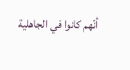أنّهم كانوا في الجاهلية